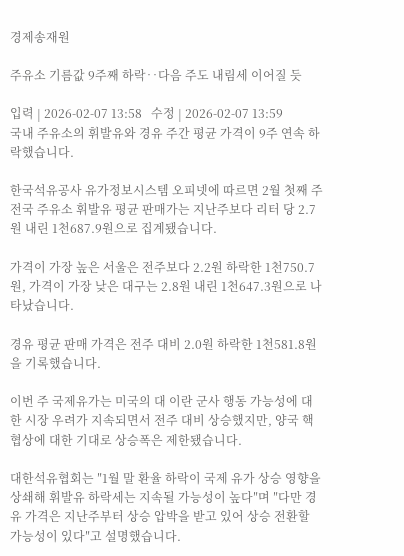경제송재원

주유소 기름값 9주째 하락‥다음 주도 내림세 이어질 듯

입력 | 2026-02-07 13:58   수정 | 2026-02-07 13:59
국내 주유소의 휘발유와 경유 주간 평균 가격이 9주 연속 하락했습니다.

한국석유공사 유가정보시스템 오피넷에 따르면 2월 첫째 주 전국 주유소 휘발유 평균 판매가는 지난주보다 리터 당 2.7원 내린 1천687.9원으로 집계됐습니다.

가격이 가장 높은 서울은 전주보다 2.2원 하락한 1천750.7원, 가격이 가장 낮은 대구는 2.8원 내린 1천647.3원으로 나타났습니다.

경유 평균 판매 가격은 전주 대비 2.0원 하락한 1천581.8원을 기록했습니다.

이번 주 국제유가는 미국의 대 이란 군사 행동 가능성에 대한 시장 우려가 지속되면서 전주 대비 상승했지만, 양국 핵 협상에 대한 기대로 상승폭은 제한됐습니다.

대한석유협회는 ″1월 말 환율 하락이 국제 유가 상승 영향을 상쇄해 휘발유 하락세는 지속될 가능성이 높다″며 ″다만 경유 가격은 지난주부터 상승 압박을 받고 있어 상승 전환할 가능성이 있다″고 설명했습니다.